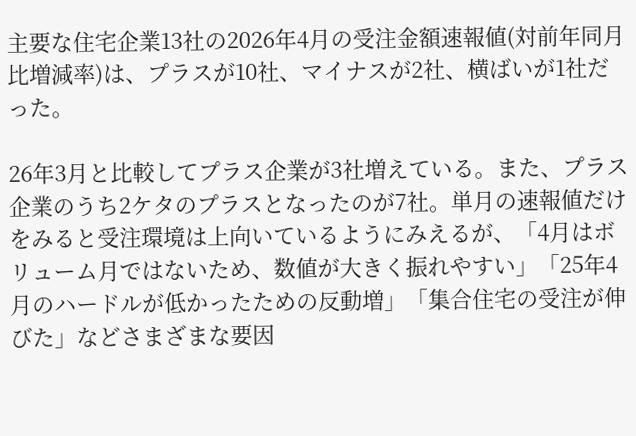主要な住宅企業13社の2026年4月の受注金額速報値(対前年同月比増減率)は、プラスが10社、マイナスが2社、横ばいが1社だった。

26年3月と比較してプラス企業が3社増えている。また、プラス企業のうち2ケタのプラスとなったのが7社。単月の速報値だけをみると受注環境は上向いているようにみえるが、「4月はボリューム月ではないため、数値が大きく振れやすい」「25年4月のハードルが低かったための反動増」「集合住宅の受注が伸びた」などさまざまな要因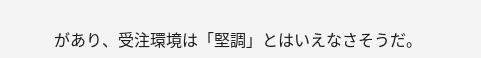があり、受注環境は「堅調」とはいえなさそうだ。